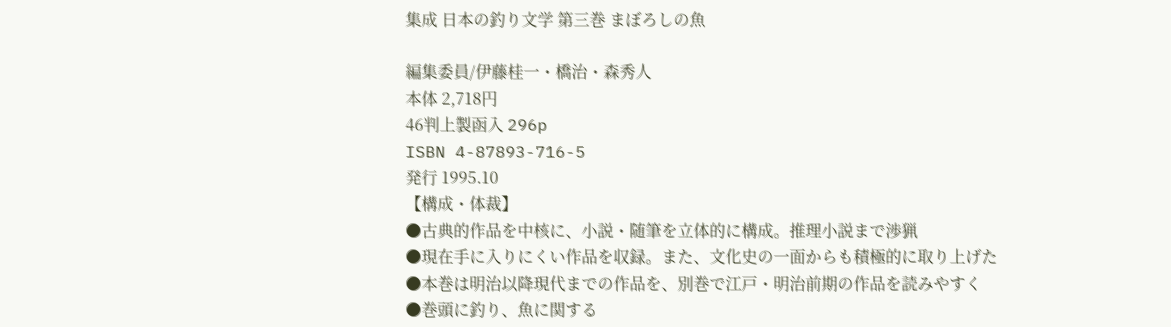集成 日本の釣り文学 第三巻 まぼろしの魚

編集委員/伊藤桂一・橋治・森秀人
本体 2,718円
46判上製函入 296p
ISBN 4-87893-716-5
発行 1995.10
【構成・体裁】
●古典的作品を中核に、小説・随筆を立体的に構成。推理小説まで渉猟
●現在手に入りにくい作品を収録。また、文化史の一面からも積極的に取り上げた
●本巻は明治以降現代までの作品を、別巻で江戸・明治前期の作品を読みやすく
●巻頭に釣り、魚に関する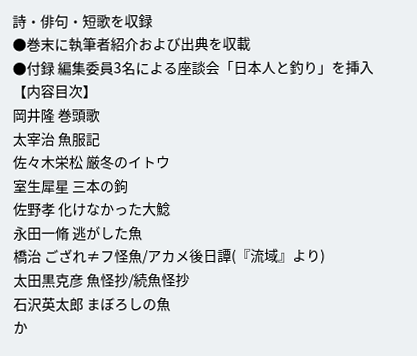詩・俳句・短歌を収録
●巻末に執筆者紹介および出典を収載
●付録 編集委員3名による座談会「日本人と釣り」を挿入
【内容目次】
岡井隆 巻頭歌
太宰治 魚服記
佐々木栄松 厳冬のイトウ
室生犀星 三本の鉤
佐野孝 化けなかった大鯰
永田一脩 逃がした魚
橋治 ござれ≠フ怪魚/アカメ後日譚(『流域』より)
太田黒克彦 魚怪抄/続魚怪抄
石沢英太郎 まぼろしの魚
か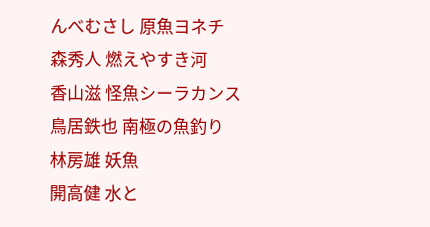んべむさし 原魚ヨネチ
森秀人 燃えやすき河
香山滋 怪魚シーラカンス
鳥居鉄也 南極の魚釣り
林房雄 妖魚
開高健 水と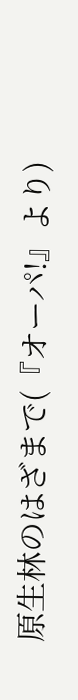原生林のはざまで(『オーパ!』より)